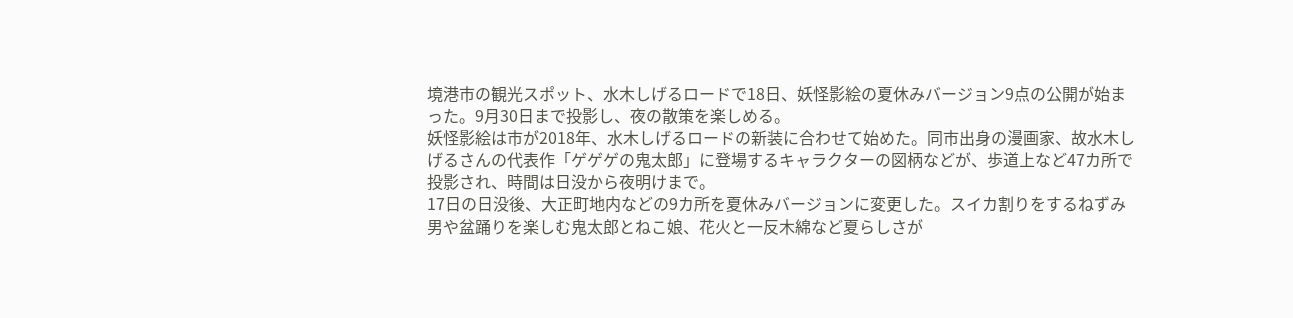境港市の観光スポット、水木しげるロードで18日、妖怪影絵の夏休みバージョン9点の公開が始まった。9月30日まで投影し、夜の散策を楽しめる。
妖怪影絵は市が2018年、水木しげるロードの新装に合わせて始めた。同市出身の漫画家、故水木しげるさんの代表作「ゲゲゲの鬼太郎」に登場するキャラクターの図柄などが、歩道上など47カ所で投影され、時間は日没から夜明けまで。
17日の日没後、大正町地内などの9カ所を夏休みバージョンに変更した。スイカ割りをするねずみ男や盆踊りを楽しむ鬼太郎とねこ娘、花火と一反木綿など夏らしさが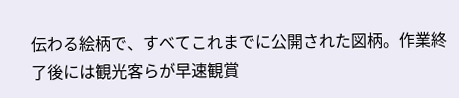伝わる絵柄で、すべてこれまでに公開された図柄。作業終了後には観光客らが早速観賞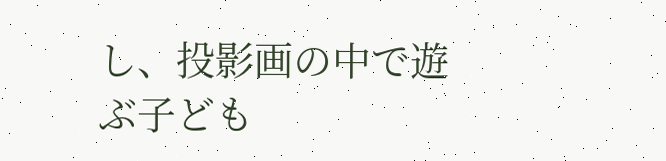し、投影画の中で遊ぶ子ども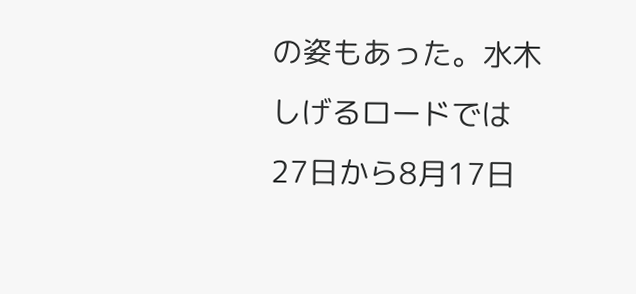の姿もあった。水木しげるロードでは27日から8月17日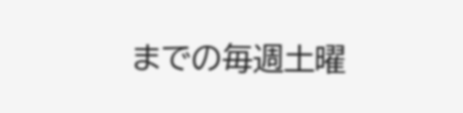までの毎週土曜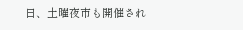日、土曜夜市も開催され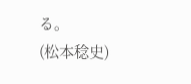る。
(松本稔史)